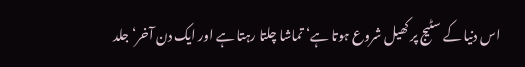اس دنیا کے سٹیج پر کھیل شروع ہوتا ہے‘ تماشا چلتا رہتا ہے اور ایک دن آخر‘ جلد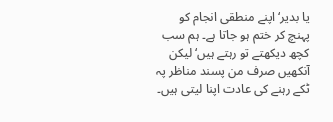یا بدیر‘ اپنے منطقی انجام کو پہنچ کر ختم ہو جاتا ہے۔ ہم سب کچھ دیکھتے تو رہتے ہیں‘ لیکن آنکھیں صرف من پسند مناظر پہ ٹکے رہنے کی عادت اپنا لیتی ہیں۔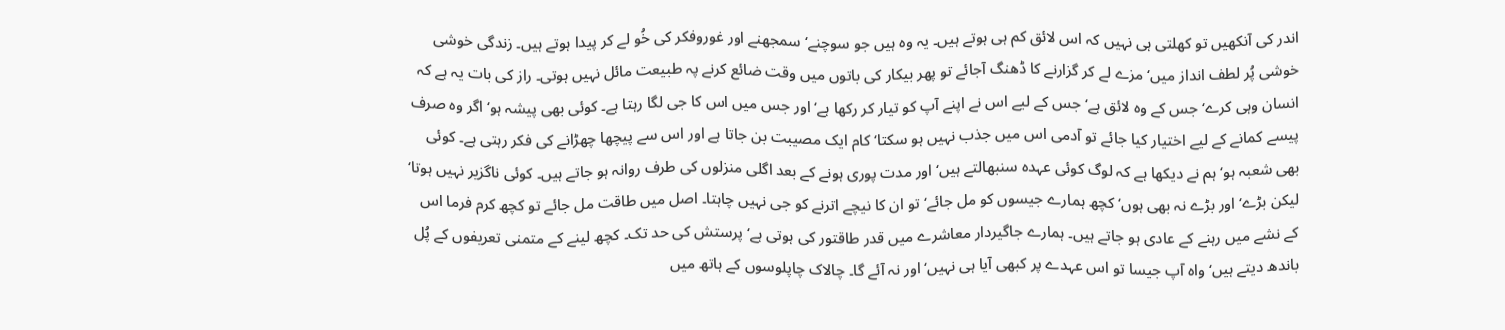اندر کی آنکھیں تو کھلتی ہی نہیں کہ اس لائق کم ہی ہوتے ہیں۔ یہ وہ ہیں جو سوچنے‘ سمجھنے اور غوروفکر کی خُو لے کر پیدا ہوتے ہیں۔ زندگی خوشی خوشی پُر لطف انداز میں‘ مزے لے کر گزارنے کا ڈھنگ آجائے تو پھر بیکار کی باتوں میں وقت ضائع کرنے پہ طبیعت مائل نہیں ہوتی۔ راز کی بات یہ ہے کہ انسان وہی کرے‘ جس کے وہ لائق ہے‘ جس کے لیے اس نے اپنے آپ کو تیار کر رکھا ہے‘ اور جس میں اس کا جی لگا رہتا ہے۔ کوئی بھی پیشہ ہو‘ اگر وہ صرف پیسے کمانے کے لیے اختیار کیا جائے تو آدمی اس میں جذب نہیں ہو سکتا‘ کام ایک مصیبت بن جاتا ہے اور اس سے پیچھا چھڑانے کی فکر رہتی ہے۔ کوئی بھی شعبہ ہو‘ ہم نے دیکھا ہے کہ لوگ کوئی عہدہ سنبھالتے ہیں‘ اور مدت پوری ہونے کے بعد اگلی منزلوں کی طرف روانہ ہو جاتے ہیں۔ کوئی ناگزیر نہیں ہوتا‘ لیکن بڑے‘ اور بڑے نہ بھی ہوں‘ کچھ ہمارے جیسوں کو مل جائے‘ تو ان کا نیچے اترنے کو جی نہیں چاہتا۔ اصل میں طاقت مل جائے تو کچھ کرم فرما اس کے نشے میں رہنے کے عادی ہو جاتے ہیں۔ ہمارے جاگیردار معاشرے میں قدر طاقتور کی ہوتی ہے‘ پرستش کی حد تک۔ کچھ لینے کے متمنی تعریفوں کے پُل باندھ دیتے ہیں‘ واہ آپ جیسا تو اس عہدے پر کبھی آیا ہی نہیں‘ اور نہ آئے گا۔ چالاک چاپلوسوں کے ہاتھ میں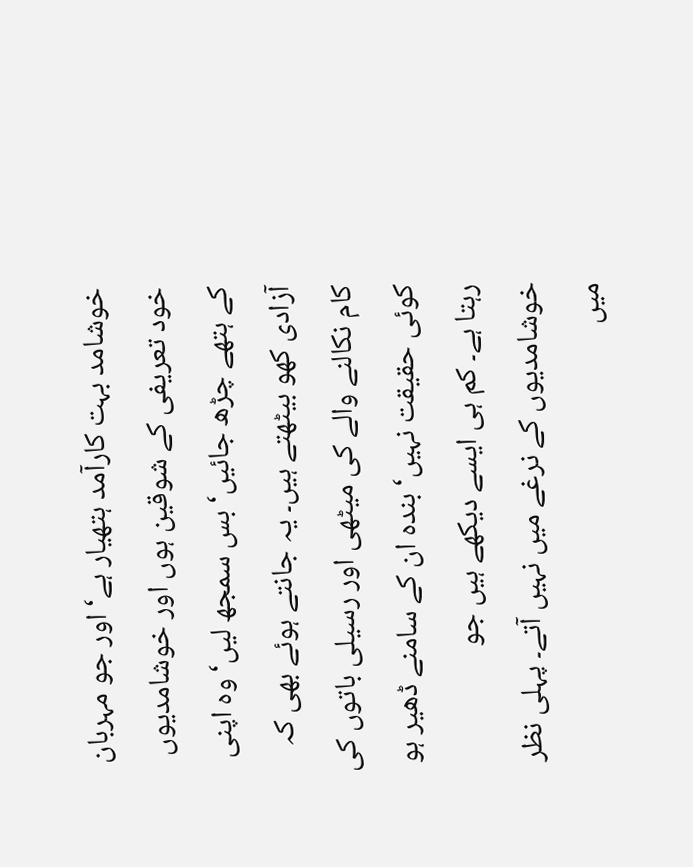خوشامد بہت کارآمد ہتھیار ہے‘ اور جو مہربان خود تعریفی کے شوقین ہوں اور خوشامدیوں کے ہتھے چڑھ جائیں‘ بس سمجھ لیں‘ وہ اپنی آزادی کھو بیٹھتے ہیں۔ یہ جانتے ہوئے بھی کہ کام نکالنے والے کی میٹھی اور رسیلی باتوں کی کوئی حقیقت نہیں‘ بندہ ان کے سامنے ڈھیر ہو رہتا ہے۔ کم ہی ایسے دیکھے ہیں جو خوشامدیوں کے نرغے میں نہیں آتے۔ پہلی نظر میں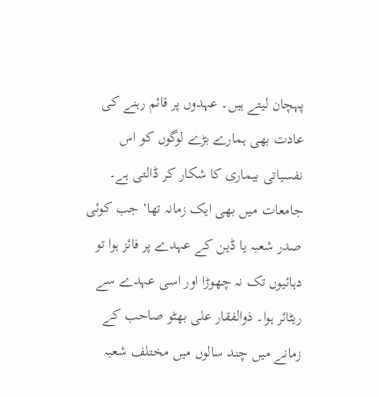پہچان لیتے ہیں۔ عہدوں پر قائم رہنے کی عادت بھی ہمارے بڑے لوگوں کو اس نفسیاتی بیماری کا شکار کر ڈالتی ہے۔
جامعات میں بھی ایک زمانہ تھا‘ جب کوئی صدر شعبہ یا ڈین کے عہدے پر فائز ہوا تو دہائیوں تک نہ چھوڑا اور اسی عہدے سے ریٹائر ہوا۔ ذوالفقار علی بھٹو صاحب کے زمانے میں چند سالوں میں مختلف شعبہ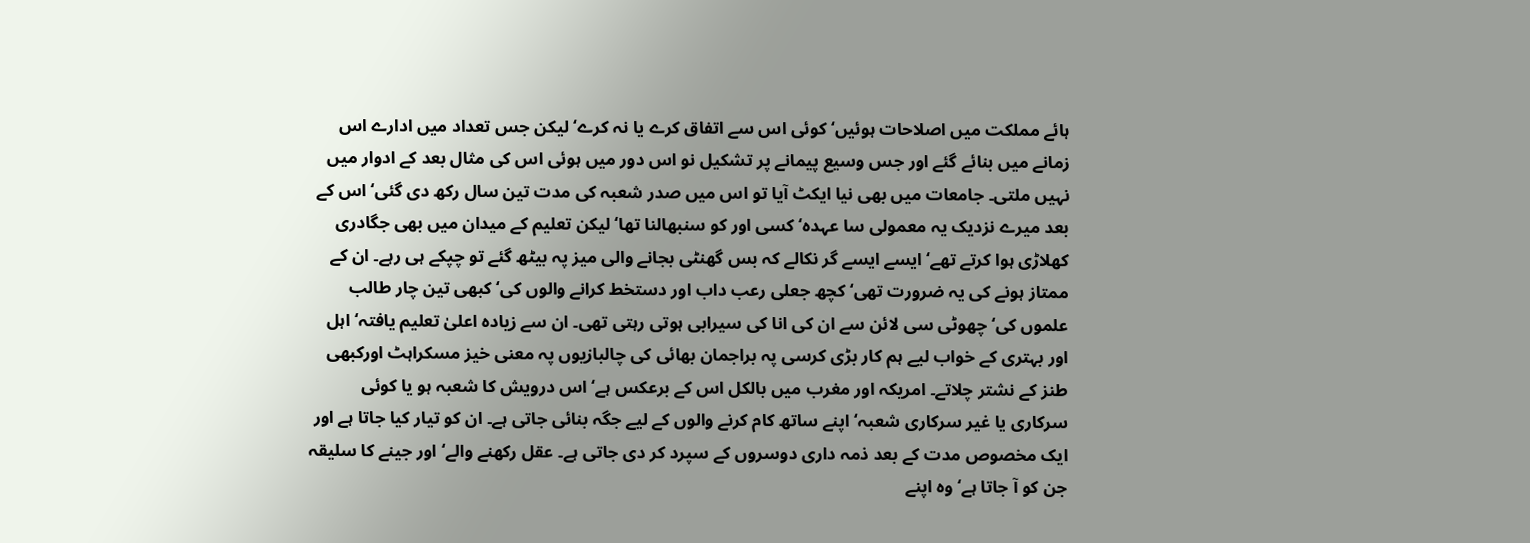ہائے مملکت میں اصلاحات ہوئیں‘ کوئی اس سے اتفاق کرے یا نہ کرے‘ لیکن جس تعداد میں ادارے اس زمانے میں بنائے گئے اور جس وسیع پیمانے پر تشکیل نو اس دور میں ہوئی اس کی مثال بعد کے ادوار میں نہیں ملتی۔ جامعات میں بھی نیا ایکٹ آیا تو اس میں صدر شعبہ کی مدت تین سال رکھ دی گئی‘ اس کے بعد میرے نزدیک یہ معمولی سا عہدہ‘ کسی اور کو سنبھالنا تھا‘ لیکن تعلیم کے میدان میں بھی جگادری کھلاڑی ہوا کرتے تھے‘ ایسے ایسے گر نکالے کہ بس گھنٹی بجانے والی میز پہ بیٹھ گئے تو چپکے ہی رہے۔ ان کے ممتاز ہونے کی یہ ضرورت تھی‘ کچھ جعلی رعب داب اور دستخط کرانے والوں کی‘ کبھی تین چار طالب علموں کی‘ چھوٹی سی لائن سے ان کی انا کی سیرابی ہوتی رہتی تھی۔ ان سے زیادہ اعلیٰ تعلیم یافتہ‘ اہل اور بہتری کے خواب لیے ہم کار بڑی کرسی پہ براجمان بھائی کی چالبازیوں پہ معنی خیز مسکراہٹ اورکبھی طنز کے نشتر چلاتے۔ امریکہ اور مغرب میں بالکل اس کے برعکس ہے‘ اس درویش کا شعبہ ہو یا کوئی سرکاری یا غیر سرکاری شعبہ‘ اپنے ساتھ کام کرنے والوں کے لیے جگہ بنائی جاتی ہے۔ ان کو تیار کیا جاتا ہے اور ایک مخصوص مدت کے بعد ذمہ داری دوسروں کے سپرد کر دی جاتی ہے۔ عقل رکھنے والے‘ اور جینے کا سلیقہ جن کو آ جاتا ہے‘ وہ اپنے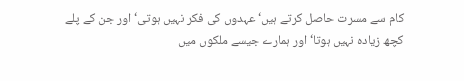کام سے مسرت حاصل کرتے ہیں‘ عہدوں کی فکر نہیں ہوتی‘ اور جن کے پلے کچھ زیادہ نہیں ہوتا‘ اور ہمارے جیسے ملکوں میں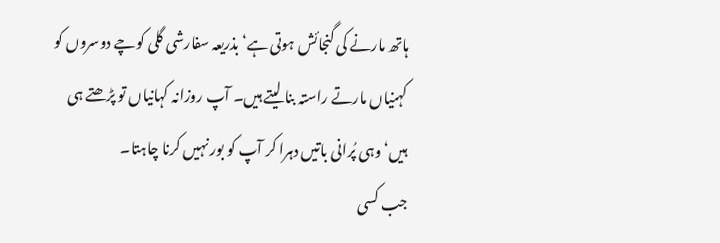ہاتھ مارنے کی گنجائش ہوتی ہے‘ بذریعہ سفارشی گلی کوچے دوسروں کو کہنیاں مارتے راستہ بنا لیتے ہیں۔ آپ روزانہ کہانیاں تو پڑھتے ہی ہیں‘ وہی پُرانی باتیں دہرا کر آپ کو بور نہیں کرنا چاہتا۔
جب کسی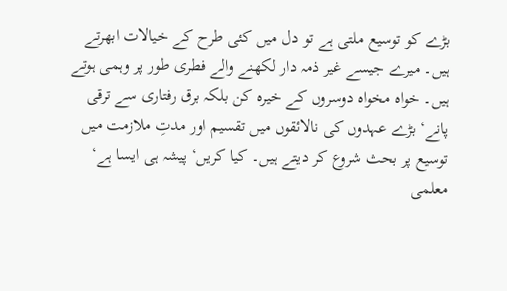بڑے کو توسیع ملتی ہے تو دل میں کئی طرح کے خیالات ابھرتے ہیں۔ میرے جیسے غیر ذمہ دار لکھنے والے فطری طور پر وہمی ہوتے ہیں۔ خواہ مخواہ دوسروں کے خیرہ کن بلکہ برق رفتاری سے ترقی پانے‘ بڑے عہدوں کی نالائقوں میں تقسیم اور مدتِ ملازمت میں توسیع پر بحث شروع کر دیتے ہیں۔ کیا کریں‘ پیشہ ہی ایسا ہے‘ معلمی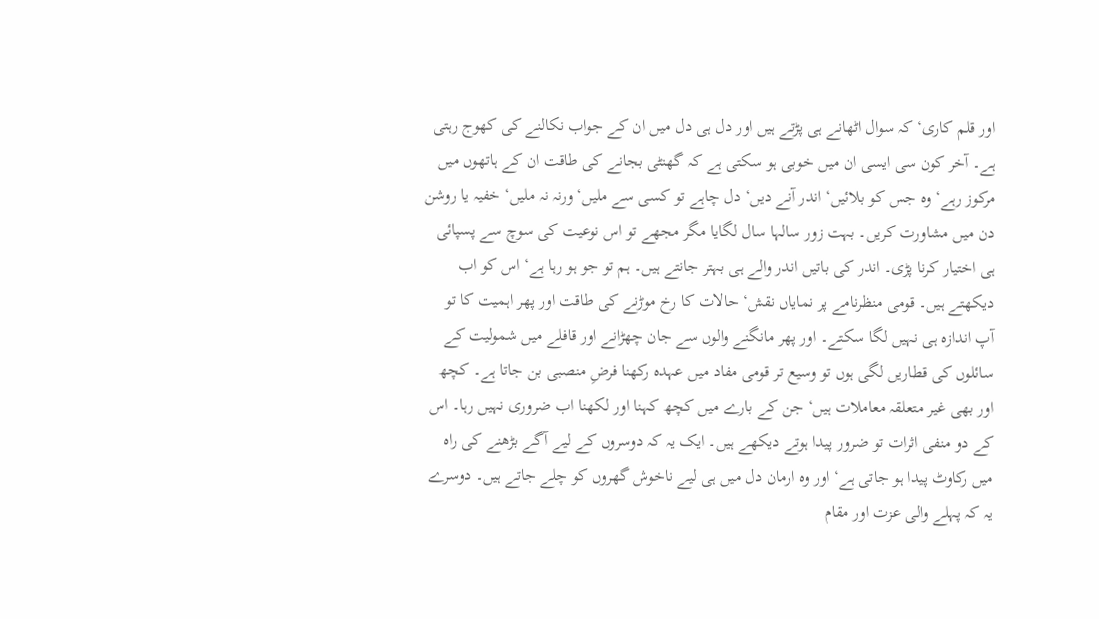اور قلم کاری‘ کہ سوال اٹھانے ہی پڑتے ہیں اور دل ہی دل میں ان کے جواب نکالنے کی کھوج رہتی ہے۔ آخر کون سی ایسی ان میں خوبی ہو سکتی ہے کہ گھنٹی بجانے کی طاقت ان کے ہاتھوں میں مرکوز رہے‘ وہ جس کو بلائیں‘ اندر آنے دیں‘ دل چاہے تو کسی سے ملیں‘ ورنہ نہ ملیں‘ خفیہ یا روشن دن میں مشاورت کریں۔ بہت زور سالہا سال لگایا مگر مجھے تو اس نوعیت کی سوچ سے پسپائی ہی اختیار کرنا پڑی۔ اندر کی باتیں اندر والے ہی بہتر جانتے ہیں۔ ہم تو جو ہو رہا ہے‘ اس کو اب دیکھتے ہیں۔ قومی منظرنامے پر نمایاں نقش‘ حالات کا رخ موڑنے کی طاقت اور پھر اہمیت کا تو آپ اندازہ ہی نہیں لگا سکتے۔ اور پھر مانگنے والوں سے جان چھڑانے اور قافلے میں شمولیت کے سائلوں کی قطاریں لگی ہوں تو وسیع تر قومی مفاد میں عہدہ رکھنا فرضِ منصبی بن جاتا ہے۔ کچھ اور بھی غیر متعلقہ معاملات ہیں‘ جن کے بارے میں کچھ کہنا اور لکھنا اب ضروری نہیں رہا۔ اس کے دو منفی اثرات تو ضرور پیدا ہوتے دیکھے ہیں۔ ایک یہ کہ دوسروں کے لیے آگے بڑھنے کی راہ میں رکاوٹ پیدا ہو جاتی ہے‘ اور وہ ارمان دل میں ہی لیے ناخوش گھروں کو چلے جاتے ہیں۔ دوسرے یہ کہ پہلے والی عزت اور مقام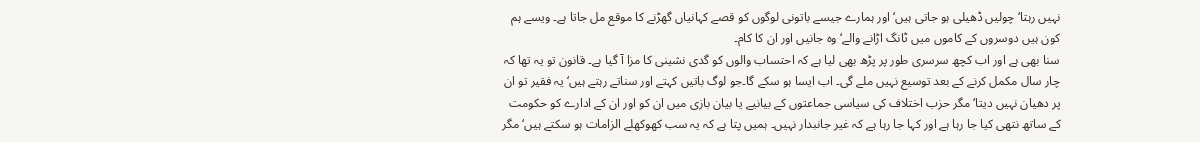نہیں رہتا‘ چولیں ڈھیلی ہو جاتی ہیں‘ اور ہمارے جیسے باتونی لوگوں کو قصے کہانیاں گھڑنے کا موقع مل جاتا ہے۔ ویسے ہم کون ہیں دوسروں کے کاموں میں ٹانگ اڑانے والے‘ وہ جانیں اور ان کا کام۔
سنا بھی ہے اور اب کچھ سرسری طور پر پڑھ بھی لیا ہے کہ احتساب والوں کو گدی نشینی کا مزا آ گیا ہے۔ قانون تو یہ تھا کہ چار سال مکمل کرنے کے بعد توسیع نہیں ملے گی۔ اب ایسا ہو سکے گا۔جو لوگ باتیں کہتے اور سناتے رہتے ہیں‘ یہ فقیر تو ان پر دھیان نہیں دیتا‘ مگر حزب اختلاف کی سیاسی جماعتوں کے بیانیے یا بیان بازی میں ان کو اور ان کے ادارے کو حکومت کے ساتھ نتھی کیا جا رہا ہے اور کہا جا رہا ہے کہ غیر جانبدار نہیں۔ ہمیں پتا ہے کہ یہ سب کھوکھلے الزامات ہو سکتے ہیں‘ مگر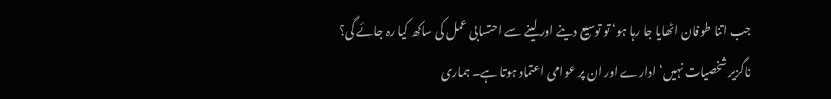جب اتنا طوفان اٹھایا جا رہا ہو‘ تو توسیع دینے اور لینے سے احتسابی عمل کی ساکھ کیا رہ جائے گی؟
ناگزیر شخصیات نہیں‘ ادارے اور ان پر عوامی اعتماد ہوتا ہے۔ ہماری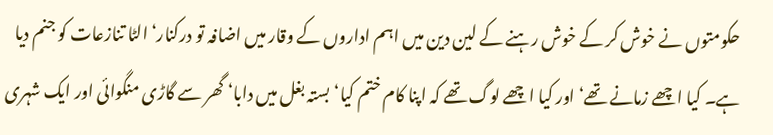حکومتوں نے خوش کر کے خوش رہنے کے لین دین میں اہم اداروں کے وقار میں اضافہ تو درکنار‘ الٹا تنازعات کو جنم دیا ہے۔ کیا اچھے زمانے تھے‘ اور کیا اچھے لوگ تھے کہ اپنا کام ختم کیا‘ بستہ بغل میں دابا‘ گھر سے گاڑی منگوائی اور ایک شہری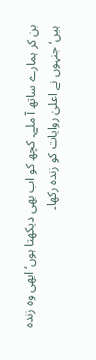بن کر ہمارے ساتھ آ ملے۔ کچھ کو اب بھی دیکھتا ہوں‘ ابھی وہ زندہ ہیں‘ جنہوں نے اعلیٰ روایات کو زندہ رکھا۔